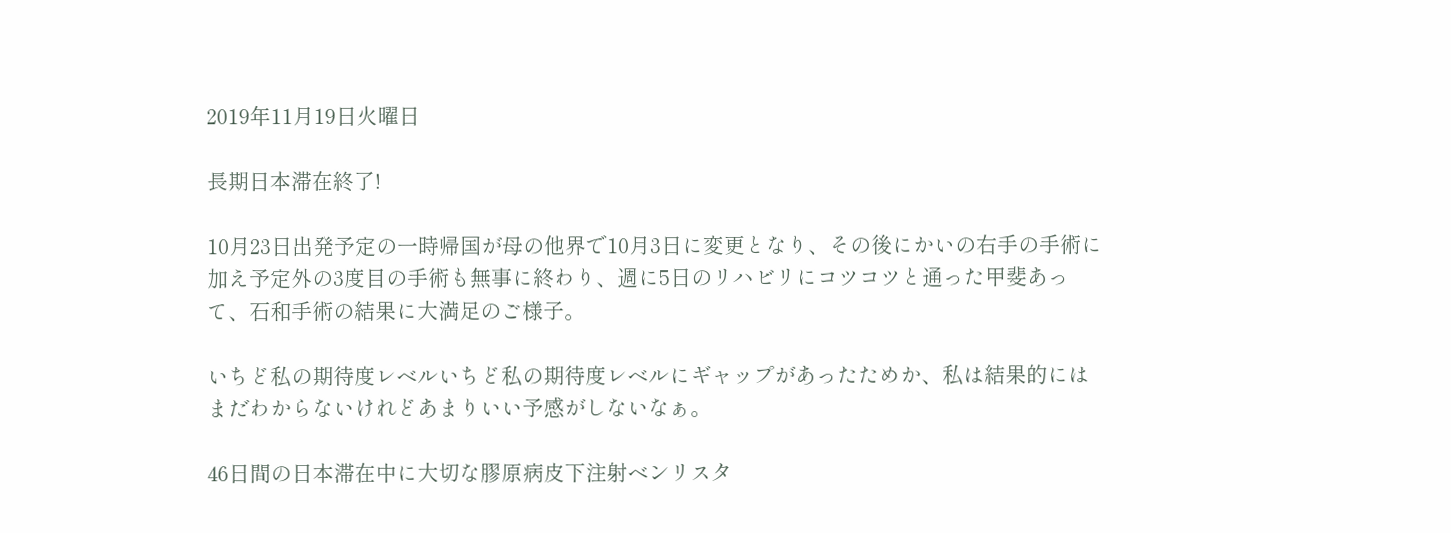2019年11月19日火曜日

長期日本滞在終了!

10月23日出発予定の一時帰国が母の他界で10月3日に変更となり、その後にかいの右手の手術に加え予定外の3度目の手術も無事に終わり、週に5日のリハビリにコツコツと通った甲斐あって、石和手術の結果に大満足のご様子。

いちど私の期待度レベルいちど私の期待度レベルにギャップがあったためか、私は結果的にはまだわからないけれどあまりいい予感がしないなぁ。

46日間の日本滞在中に大切な膠原病皮下注射ベンリスタ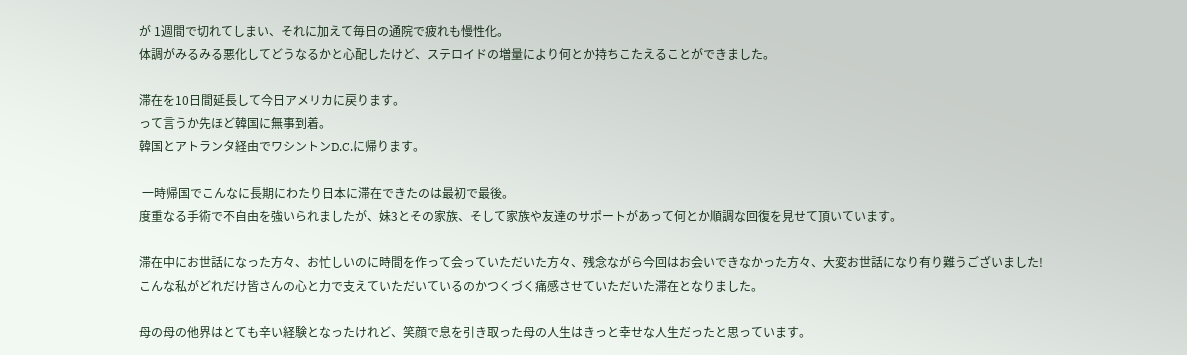が 1週間で切れてしまい、それに加えて毎日の通院で疲れも慢性化。
体調がみるみる悪化してどうなるかと心配したけど、ステロイドの増量により何とか持ちこたえることができました。

滞在を10日間延長して今日アメリカに戻ります。
って言うか先ほど韓国に無事到着。
韓国とアトランタ経由でワシントンD.C.に帰ります。

 一時帰国でこんなに長期にわたり日本に滞在できたのは最初で最後。
度重なる手術で不自由を強いられましたが、妹3とその家族、そして家族や友達のサポートがあって何とか順調な回復を見せて頂いています。

滞在中にお世話になった方々、お忙しいのに時間を作って会っていただいた方々、残念ながら今回はお会いできなかった方々、大変お世話になり有り難うございました!
こんな私がどれだけ皆さんの心と力で支えていただいているのかつくづく痛感させていただいた滞在となりました。

母の母の他界はとても辛い経験となったけれど、笑顔で息を引き取った母の人生はきっと幸せな人生だったと思っています。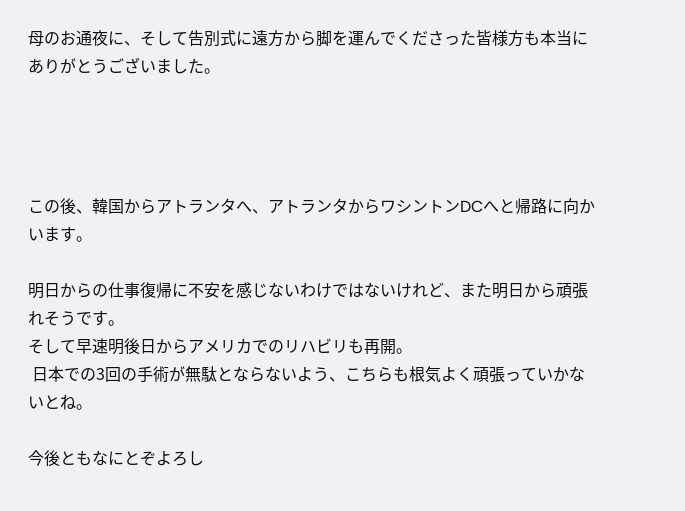母のお通夜に、そして告別式に遠方から脚を運んでくださった皆様方も本当にありがとうございました。




この後、韓国からアトランタへ、アトランタからワシントンDCへと帰路に向かいます。

明日からの仕事復帰に不安を感じないわけではないけれど、また明日から頑張れそうです。
そして早速明後日からアメリカでのリハビリも再開。
 日本での3回の手術が無駄とならないよう、こちらも根気よく頑張っていかないとね。

今後ともなにとぞよろし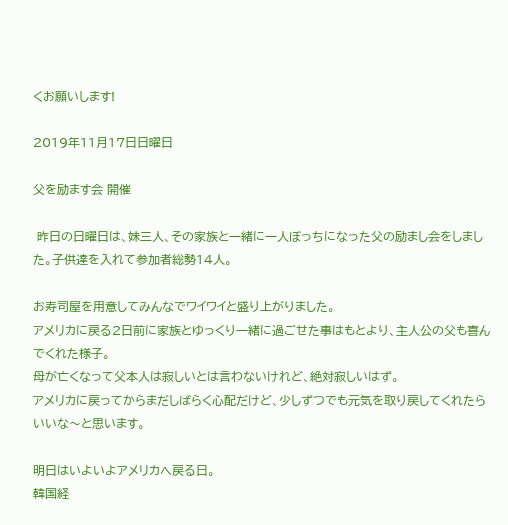くお願いします!

2019年11月17日日曜日

父を励ます会 開催

 昨日の日曜日は、妹三人、その家族と一緒に一人ぼっちになった父の励まし会をしました。子供達を入れて参加者総勢14人。

お寿司屋を用意してみんなでワイワイと盛り上がりました。
アメリカに戻る2日前に家族とゆっくり一緒に過ごせた事はもとより、主人公の父も喜んでくれた様子。
母が亡くなって父本人は寂しいとは言わないけれど、絶対寂しいはず。
アメリカに戻ってからまだしばらく心配だけど、少しずつでも元気を取り戻してくれたらいいな〜と思います。

明日はいよいよアメリカへ戻る日。
韓国経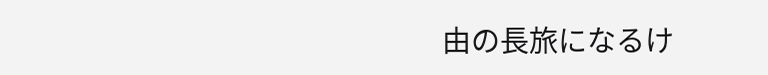由の長旅になるけ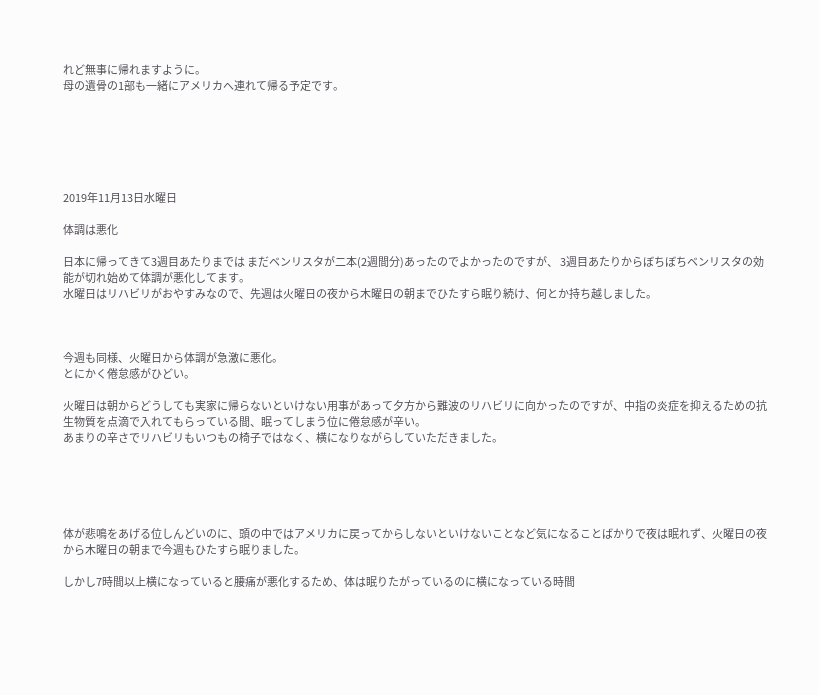れど無事に帰れますように。
母の遺骨の1部も一緒にアメリカへ連れて帰る予定です。






2019年11月13日水曜日

体調は悪化

日本に帰ってきて3週目あたりまでは まだベンリスタが二本(2週間分)あったのでよかったのですが、 3週目あたりからぼちぼちベンリスタの効能が切れ始めて体調が悪化してます。
水曜日はリハビリがおやすみなので、先週は火曜日の夜から木曜日の朝までひたすら眠り続け、何とか持ち越しました。



今週も同様、火曜日から体調が急激に悪化。
とにかく倦怠感がひどい。

火曜日は朝からどうしても実家に帰らないといけない用事があって夕方から難波のリハビリに向かったのですが、中指の炎症を抑えるための抗生物質を点滴で入れてもらっている間、眠ってしまう位に倦怠感が辛い。
あまりの辛さでリハビリもいつもの椅子ではなく、横になりながらしていただきました。





体が悲鳴をあげる位しんどいのに、頭の中ではアメリカに戻ってからしないといけないことなど気になることばかりで夜は眠れず、火曜日の夜から木曜日の朝まで今週もひたすら眠りました。

しかし7時間以上横になっていると腰痛が悪化するため、体は眠りたがっているのに横になっている時間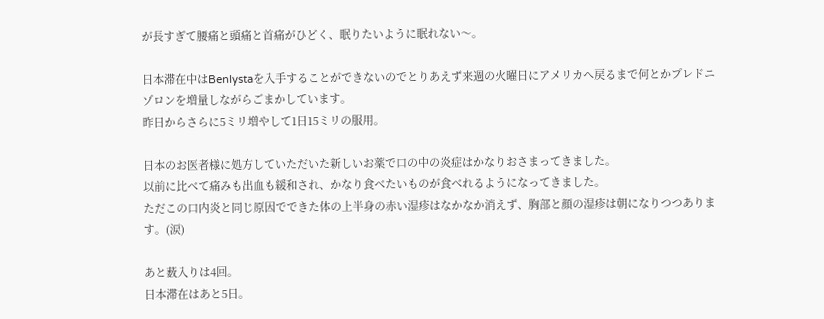が長すぎて腰痛と頭痛と首痛がひどく、眠りたいように眠れない〜。

日本滞在中はBenlystaを入手することができないのでとりあえず来週の火曜日にアメリカへ戻るまで何とかプレドニゾロンを増量しながらごまかしています。
昨日からさらに5ミリ増やして1日15ミリの服用。

日本のお医者様に処方していただいた新しいお薬で口の中の炎症はかなりおさまってきました。
以前に比べて痛みも出血も緩和され、かなり食べたいものが食べれるようになってきました。
ただこの口内炎と同じ原因でできた体の上半身の赤い湿疹はなかなか消えず、胸部と顔の湿疹は朝になりつつあります。(涙)

あと薮入りは4回。
日本滞在はあと5日。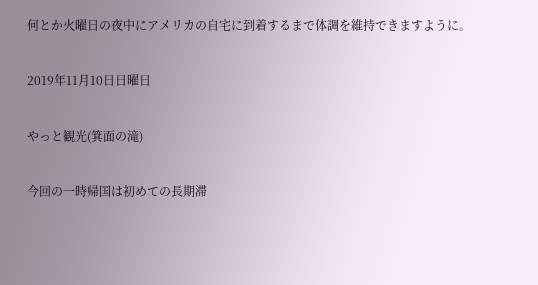何とか火曜日の夜中にアメリカの自宅に到着するまで体調を維持できますように。

2019年11月10日日曜日

やっと観光(箕面の滝)

今回の一時帰国は初めての長期滞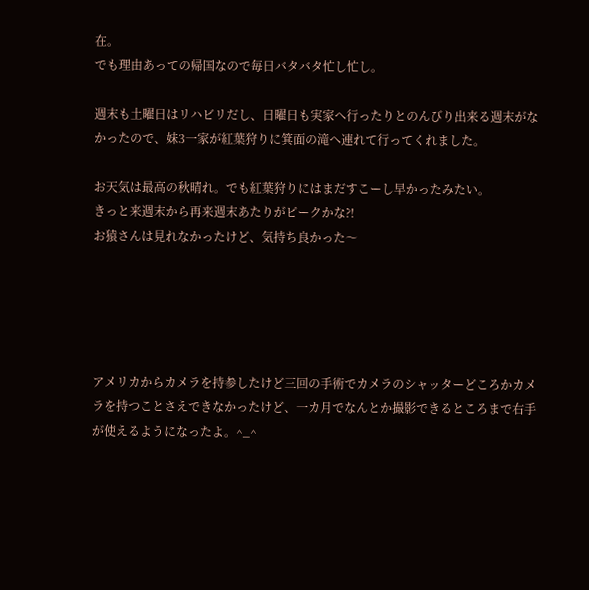在。
でも理由あっての帰国なので毎日バタバタ忙し忙し。

週末も土曜日はリハビリだし、日曜日も実家へ行ったりとのんびり出来る週末がなかったので、妹3一家が紅葉狩りに箕面の滝へ連れて行ってくれました。

お天気は最高の秋晴れ。でも紅葉狩りにはまだすこーし早かったみたい。
きっと来週末から再来週末あたりがピークかな?!
お猿さんは見れなかったけど、気持ち良かった〜





アメリカからカメラを持参したけど三回の手術でカメラのシャッターどころかカメラを持つことさえできなかったけど、一カ月でなんとか撮影できるところまで右手が使えるようになったよ。^_^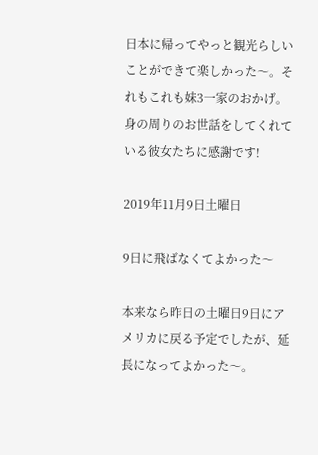日本に帰ってやっと観光らしいことができて楽しかった〜。それもこれも妹3一家のおかげ。身の周りのお世話をしてくれている彼女たちに感謝です!

2019年11月9日土曜日

9日に飛ばなくてよかった〜

本来なら昨日の土曜日9日にアメリカに戻る予定でしたが、延長になってよかった〜。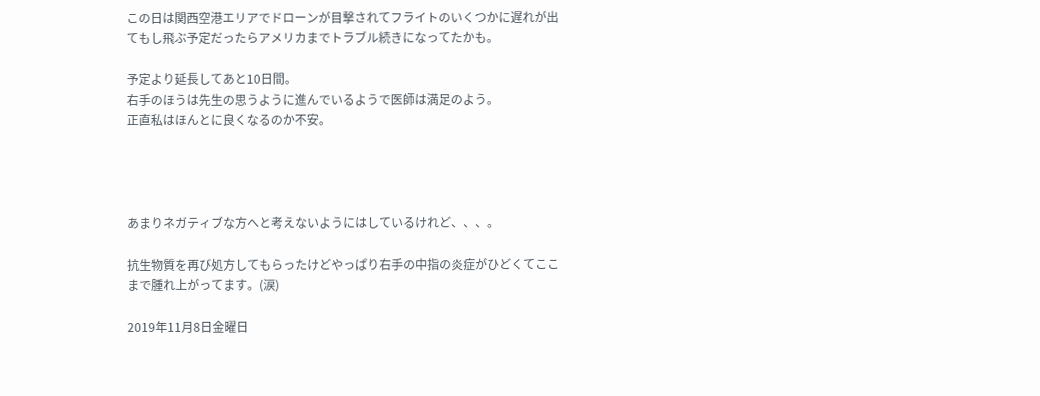この日は関西空港エリアでドローンが目撃されてフライトのいくつかに遅れが出てもし飛ぶ予定だったらアメリカまでトラブル続きになってたかも。

予定より延長してあと10日間。
右手のほうは先生の思うように進んでいるようで医師は満足のよう。
正直私はほんとに良くなるのか不安。




あまりネガティブな方へと考えないようにはしているけれど、、、。

抗生物質を再び処方してもらったけどやっぱり右手の中指の炎症がひどくてここまで腫れ上がってます。(涙)

2019年11月8日金曜日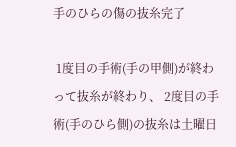手のひらの傷の抜糸完了

 1度目の手術(手の甲側)が終わって抜糸が終わり、 2度目の手術(手のひら側)の抜糸は土曜日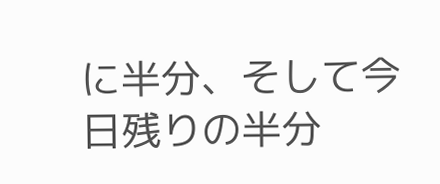に半分、そして今日残りの半分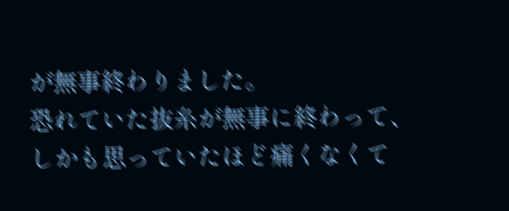が無事終わりました。
恐れていた抜糸が無事に終わって、しかも思っていたほど痛くなくて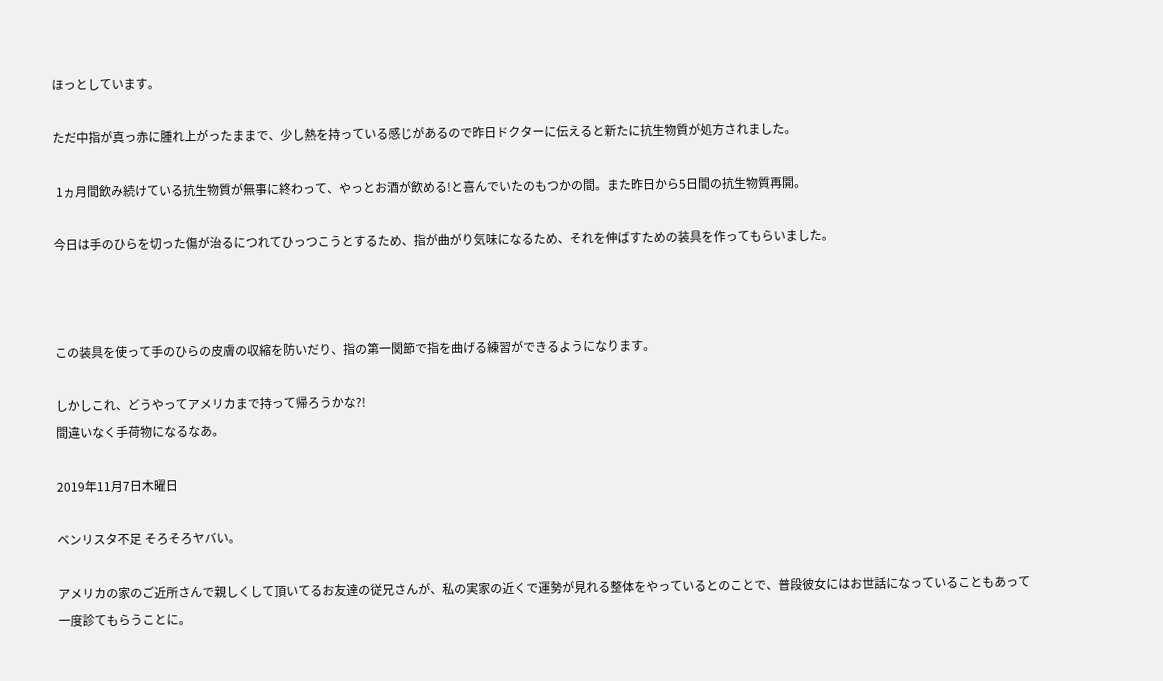ほっとしています。

ただ中指が真っ赤に腫れ上がったままで、少し熱を持っている感じがあるので昨日ドクターに伝えると新たに抗生物質が処方されました。

 1ヵ月間飲み続けている抗生物質が無事に終わって、やっとお酒が飲める!と喜んでいたのもつかの間。また昨日から5日間の抗生物質再開。

今日は手のひらを切った傷が治るにつれてひっつこうとするため、指が曲がり気味になるため、それを伸ばすための装具を作ってもらいました。



この装具を使って手のひらの皮膚の収縮を防いだり、指の第一関節で指を曲げる練習ができるようになります。

しかしこれ、どうやってアメリカまで持って帰ろうかな?!
間違いなく手荷物になるなあ。

2019年11月7日木曜日

ベンリスタ不足 そろそろヤバい。

アメリカの家のご近所さんで親しくして頂いてるお友達の従兄さんが、私の実家の近くで運勢が見れる整体をやっているとのことで、普段彼女にはお世話になっていることもあって一度診てもらうことに。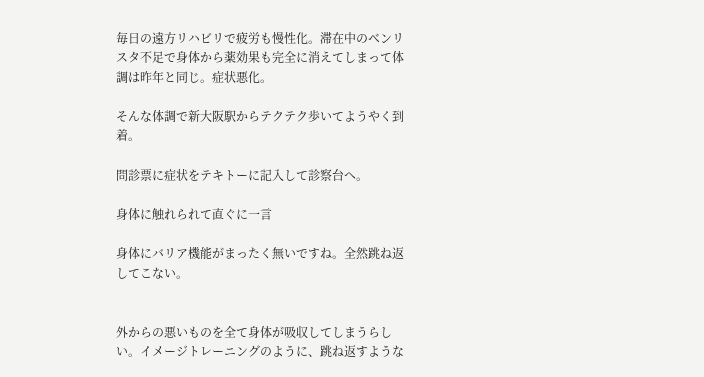毎日の遠方リハビリで疲労も慢性化。滞在中のベンリスタ不足で身体から薬効果も完全に消えてしまって体調は昨年と同じ。症状悪化。

そんな体調で新大阪駅からテクテク歩いてようやく到着。

問診票に症状をテキトーに記入して診察台へ。

身体に触れられて直ぐに一言

身体にバリア機能がまったく無いですね。全然跳ね返してこない。


外からの悪いものを全て身体が吸収してしまうらしい。イメージトレーニングのように、跳ね返すような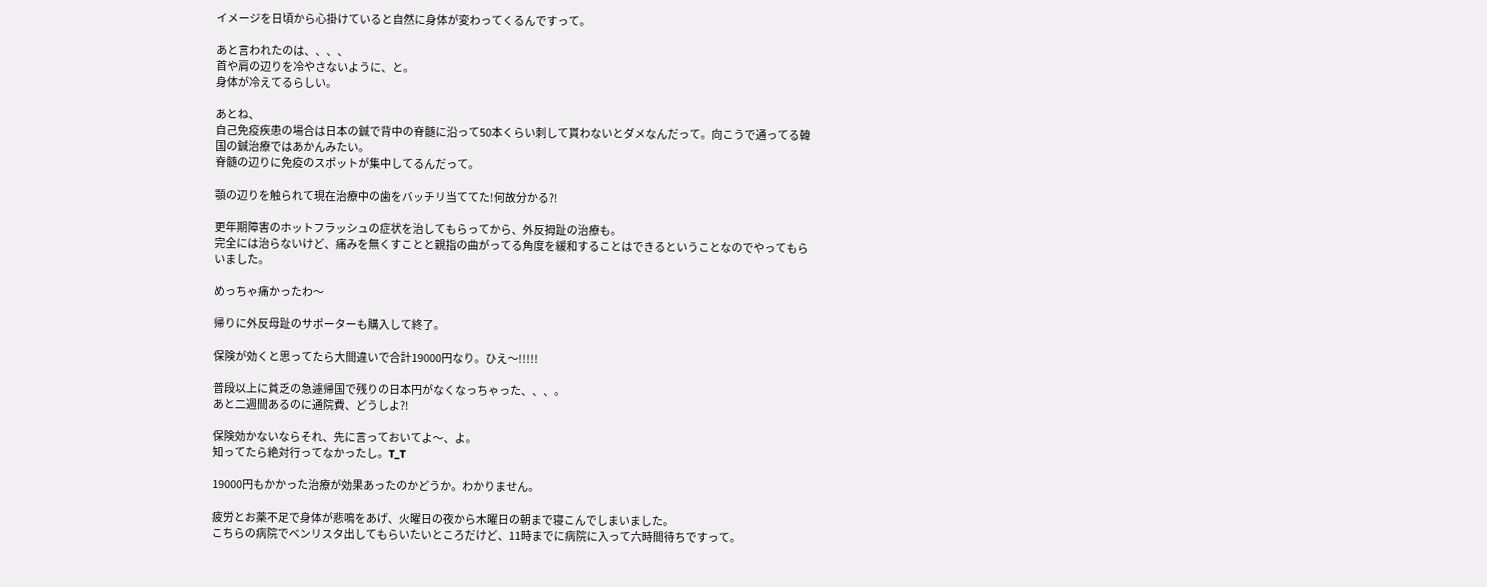イメージを日頃から心掛けていると自然に身体が変わってくるんですって。

あと言われたのは、、、、
首や肩の辺りを冷やさないように、と。
身体が冷えてるらしい。

あとね、
自己免疫疾患の場合は日本の鍼で背中の脊髄に沿って50本くらい刺して貰わないとダメなんだって。向こうで通ってる韓国の鍼治療ではあかんみたい。
脊髄の辺りに免疫のスポットが集中してるんだって。

顎の辺りを触られて現在治療中の歯をバッチリ当ててた!何故分かる?!

更年期障害のホットフラッシュの症状を治してもらってから、外反拇趾の治療も。
完全には治らないけど、痛みを無くすことと親指の曲がってる角度を緩和することはできるということなのでやってもらいました。

めっちゃ痛かったわ〜

帰りに外反母趾のサポーターも購入して終了。

保険が効くと思ってたら大間違いで合計19000円なり。ひえ〜!!!!!

普段以上に貧乏の急遽帰国で残りの日本円がなくなっちゃった、、、。
あと二週間あるのに通院費、どうしよ?!

保険効かないならそれ、先に言っておいてよ〜、よ。
知ってたら絶対行ってなかったし。T_T

19000円もかかった治療が効果あったのかどうか。わかりません。

疲労とお薬不足で身体が悲鳴をあげ、火曜日の夜から木曜日の朝まで寝こんでしまいました。
こちらの病院でベンリスタ出してもらいたいところだけど、11時までに病院に入って六時間待ちですって。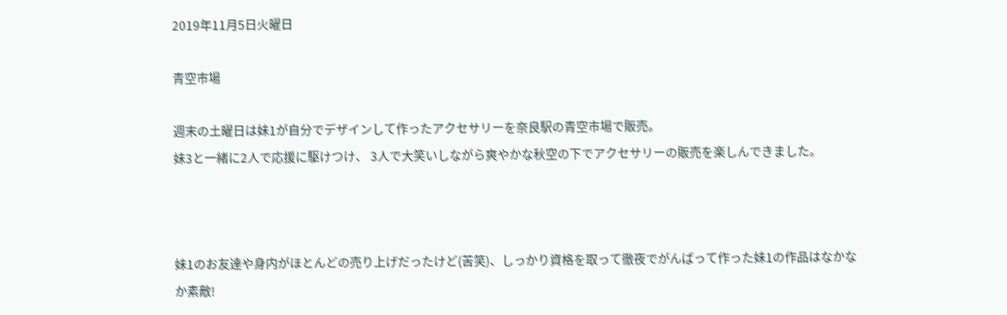2019年11月5日火曜日

青空市場

週末の土曜日は妹1が自分でデザインして作ったアクセサリーを奈良駅の青空市場で販売。
妹3と一緒に2人で応援に駆けつけ、 3人で大笑いしながら爽やかな秋空の下でアクセサリーの販売を楽しんできました。



妹1のお友達や身内がほとんどの売り上げだったけど(苦笑)、しっかり資格を取って徹夜でがんばって作った妹1の作品はなかなか素敵!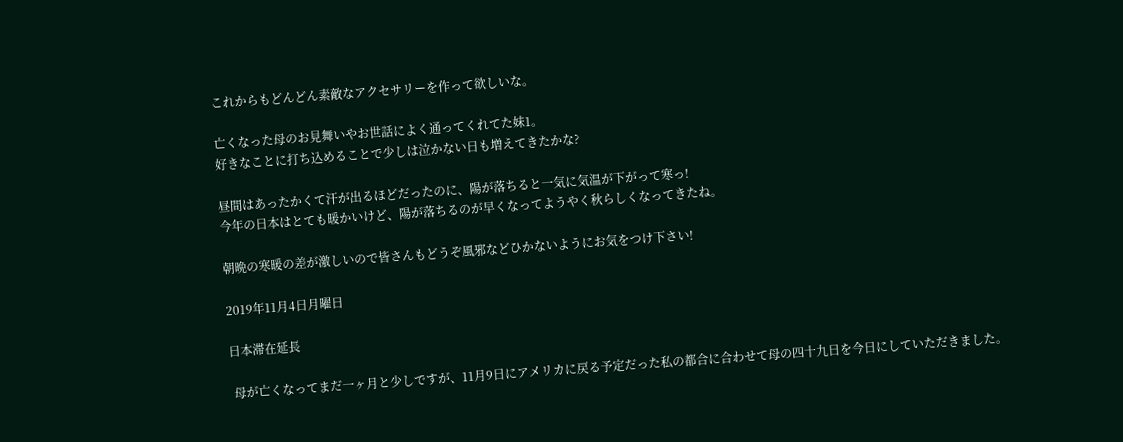これからもどんどん素敵なアクセサリーを作って欲しいな。

亡くなった母のお見舞いやお世話によく通ってくれてた妹1。
好きなことに打ち込めることで少しは泣かない日も増えてきたかな?

昼間はあったかくて汗が出るほどだったのに、陽が落ちると一気に気温が下がって寒っ!
今年の日本はとても暖かいけど、陽が落ちるのが早くなってようやく秋らしくなってきたね。

朝晩の寒暖の差が激しいので皆さんもどうぞ風邪などひかないようにお気をつけ下さい!

2019年11月4日月曜日

日本滞在延長

 母が亡くなってまだ一ヶ月と少しですが、11月9日にアメリカに戻る予定だった私の都合に合わせて母の四十九日を今日にしていただきました。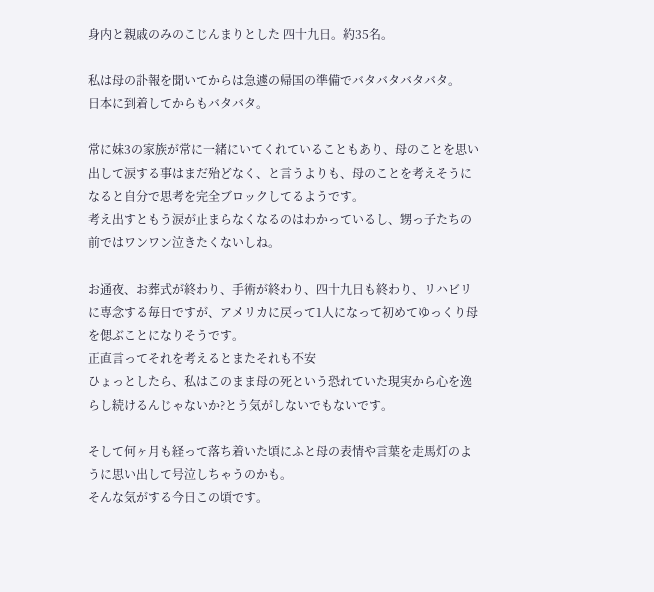身内と親戚のみのこじんまりとした 四十九日。約35名。

私は母の訃報を聞いてからは急遽の帰国の準備でバタバタバタバタ。
日本に到着してからもバタバタ。

常に妹3の家族が常に一緒にいてくれていることもあり、母のことを思い出して涙する事はまだ殆どなく、と言うよりも、母のことを考えそうになると自分で思考を完全ブロックしてるようです。
考え出すともう涙が止まらなくなるのはわかっているし、甥っ子たちの前ではワンワン泣きたくないしね。

お通夜、お葬式が終わり、手術が終わり、四十九日も終わり、リハビリに専念する毎日ですが、アメリカに戻って1人になって初めてゆっくり母を偲ぶことになりそうです。
正直言ってそれを考えるとまたそれも不安
ひょっとしたら、私はこのまま母の死という恐れていた現実から心を逸らし続けるんじゃないか?とう気がしないでもないです。

そして何ヶ月も経って落ち着いた頃にふと母の表情や言葉を走馬灯のように思い出して号泣しちゃうのかも。
そんな気がする今日この頃です。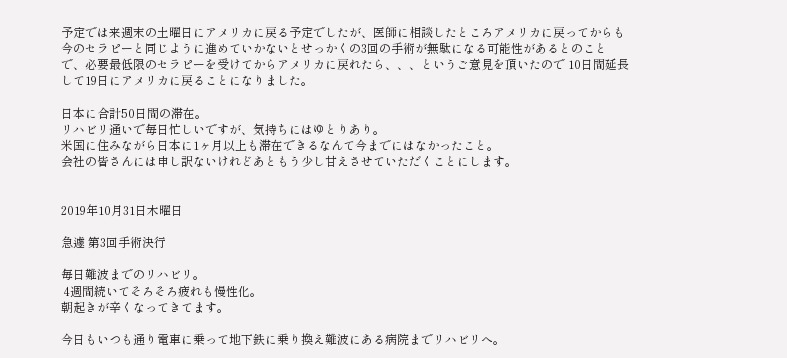予定では来週末の土曜日にアメリカに戻る予定でしたが、医師に相談したところアメリカに戻ってからも今のセラピーと同じように進めていかないとせっかくの3回の手術が無駄になる可能性があるとのことで、必要最低限のセラピーを受けてからアメリカに戻れたら、、、というご意見を頂いたので 10日間延長して19日にアメリカに戻ることになりました。

日本に合計50日間の滞在。
リハビリ通いで毎日忙しいですが、気持ちにはゆとりあり。
米国に住みながら日本に1ヶ月以上も滞在できるなんて今までにはなかったこと。
会社の皆さんには申し訳ないけれどあともう少し甘えさせていただくことにします。


2019年10月31日木曜日

急遽 第3回手術決行

毎日難波までのリハビリ。
 4週間続いてそろそろ疲れも慢性化。
朝起きが辛くなってきてます。

今日もいつも通り電車に乗って地下鉄に乗り換え難波にある病院までリハビリへ。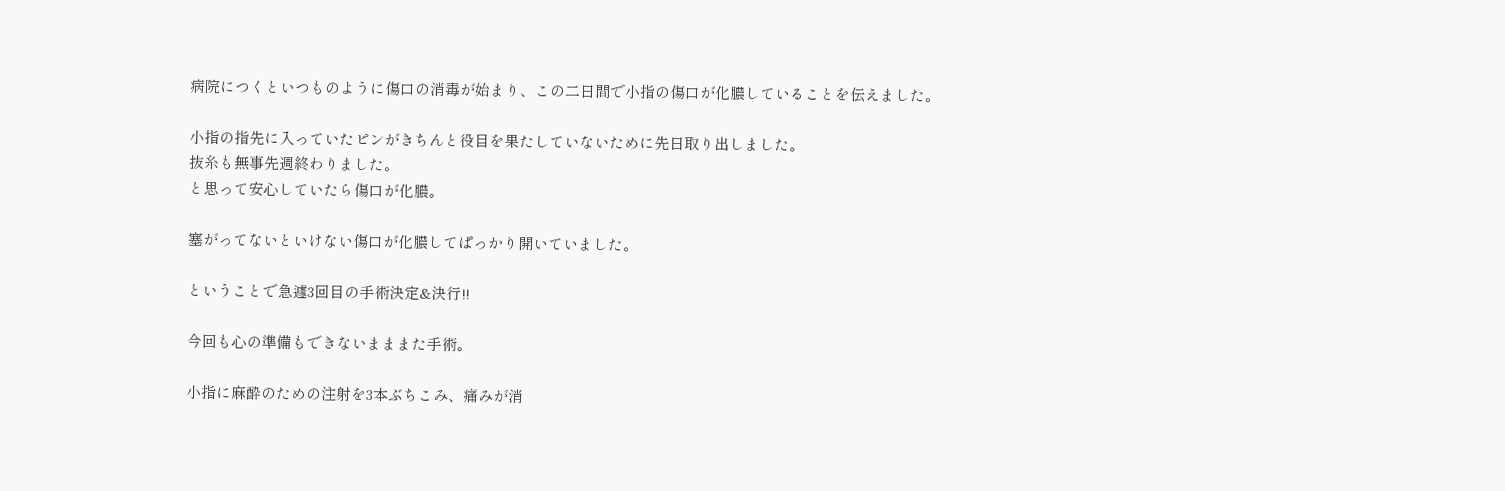病院につくといつものように傷口の消毒が始まり、この二日間で小指の傷口が化膿していることを伝えました。

小指の指先に入っていたピンがきちんと役目を果たしていないために先日取り出しました。
抜糸も無事先週終わりました。
と思って安心していたら傷口が化膿。

塞がってないといけない傷口が化膿してぱっかり開いていました。

ということで急遽3回目の手術決定&決行!!

今回も心の準備もできないまままた手術。

小指に麻酔のための注射を3本ぶちこみ、痛みが消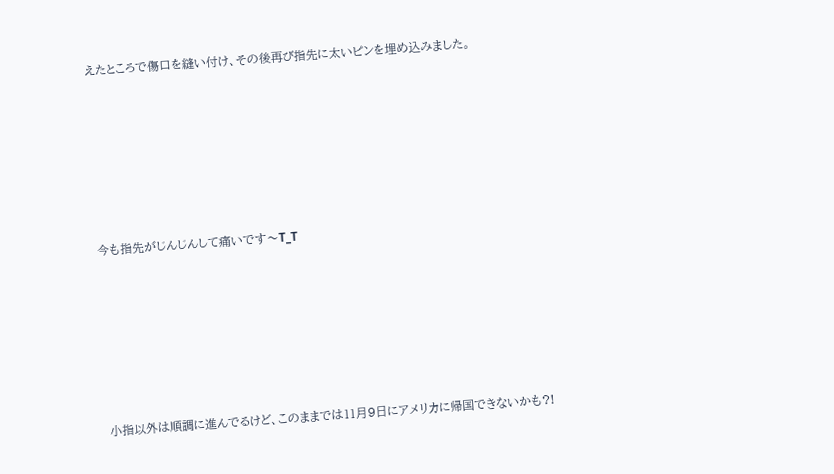えたところで傷口を縫い付け、その後再び指先に太いピンを埋め込みました。






今も指先がじんじんして痛いです〜T_T






小指以外は順調に進んでるけど、このままでは11月9日にアメリカに帰国できないかも?!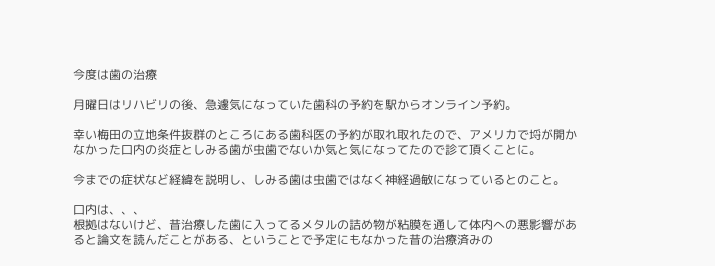今度は歯の治療

月曜日はリハビリの後、急遽気になっていた歯科の予約を駅からオンライン予約。

幸い梅田の立地条件抜群のところにある歯科医の予約が取れ取れたので、アメリカで埒が開かなかった口内の炎症としみる歯が虫歯でないか気と気になってたので診て頂くことに。

今までの症状など経緯を説明し、しみる歯は虫歯ではなく神経過敏になっているとのこと。

口内は、、、
根拠はないけど、昔治療した歯に入ってるメタルの詰め物が粘膜を通して体内への悪影響があると論文を読んだことがある、ということで予定にもなかった昔の治療済みの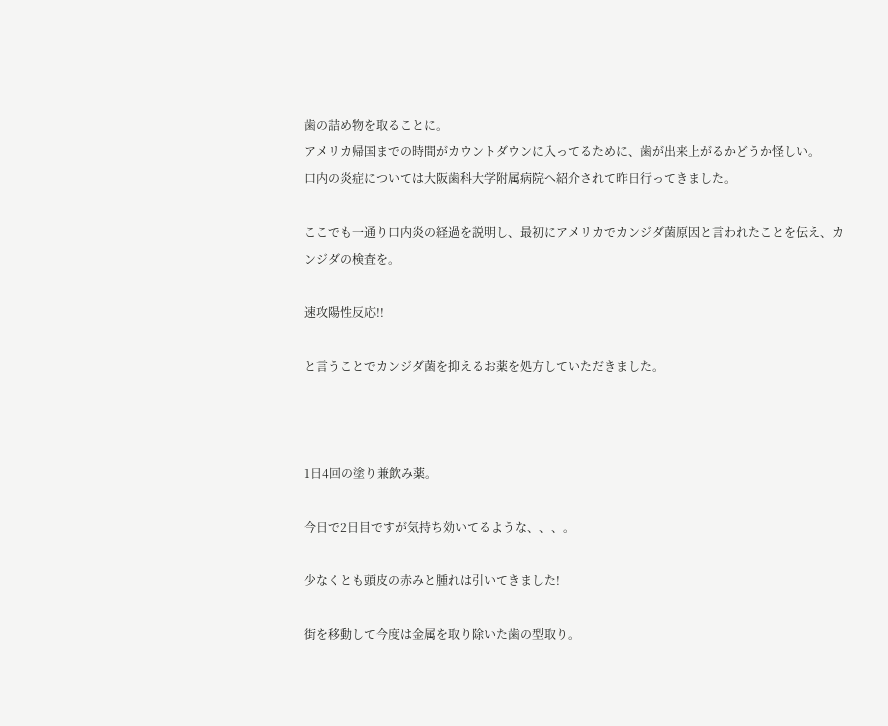歯の詰め物を取ることに。
アメリカ帰国までの時間がカウントダウンに入ってるために、歯が出来上がるかどうか怪しい。
口内の炎症については大阪歯科大学附属病院へ紹介されて昨日行ってきました。

ここでも一通り口内炎の経過を説明し、最初にアメリカでカンジダ菌原因と言われたことを伝え、カンジダの検査を。

速攻陽性反応!!

と言うことでカンジダ菌を抑えるお薬を処方していただきました。



1日4回の塗り兼飲み薬。

今日で2日目ですが気持ち効いてるような、、、。

少なくとも頭皮の赤みと腫れは引いてきました!

街を移動して今度は金属を取り除いた歯の型取り。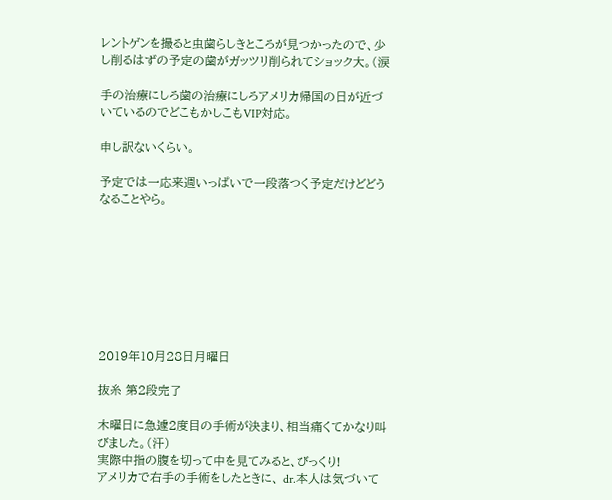レントゲンを撮ると虫歯らしきところが見つかったので、少し削るはずの予定の歯がガッツリ削られてショック大。(涙

手の治療にしろ歯の治療にしろアメリカ帰国の日が近づいているのでどこもかしこもVIP対応。

申し訳ないくらい。

予定では一応来週いっぱいで一段落つく予定だけどどうなることやら。








2019年10月28日月曜日

抜糸 第2段完了

木曜日に急遽2度目の手術が決まり、相当痛くてかなり叫びました。(汗)
実際中指の腹を切って中を見てみると、びっくり!
アメリカで右手の手術をしたときに、 dr.本人は気づいて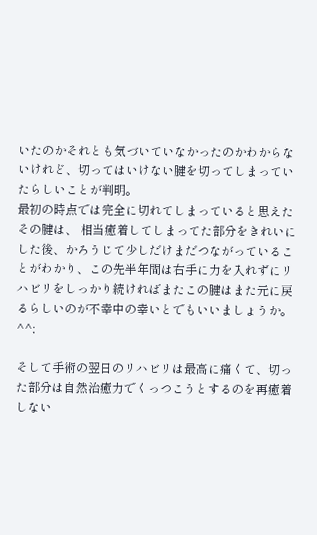いたのかそれとも気づいていなかったのかわからないけれど、切ってはいけない腱を切ってしまっていたらしいことが判明。
最初の時点では完全に切れてしまっていると思えたその腱は、 相当癒着してしまってた部分をきれいにした後、かろうじて少しだけまだつながっていることがわかり、この先半年間は右手に力を入れずにリハビリをしっかり続ければまたこの腱はまた元に戻るらしいのが不幸中の幸いとでもいいましょうか。^^;

そして手術の翌日のリハビリは最高に痛くて、切った部分は自然治癒力でくっつこうとするのを再癒着しない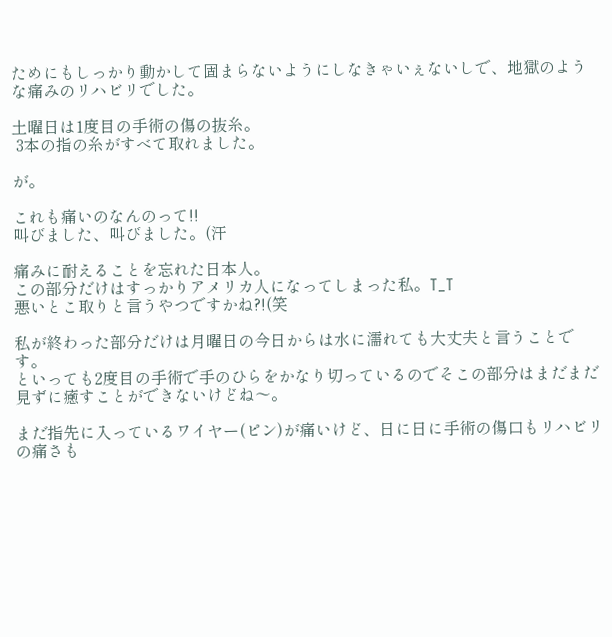ためにもしっかり動かして固まらないようにしなきゃいぇないしで、地獄のような痛みのリハビリでした。

土曜日は1度目の手術の傷の抜糸。
 3本の指の糸がすべて取れました。

が。

これも痛いのなんのって!!
叫びました、叫びました。(汗

痛みに耐えることを忘れた日本人。
この部分だけはすっかりアメリカ人になってしまった私。T_T
悪いとこ取りと言うやつですかね?!(笑

私が終わった部分だけは月曜日の今日からは水に濡れても大丈夫と言うことです。
といっても2度目の手術で手のひらをかなり切っているのでそこの部分はまだまだ見ずに癒すことができないけどね〜。

まだ指先に入っているワイヤー(ピン)が痛いけど、日に日に手術の傷口もリハビリの痛さも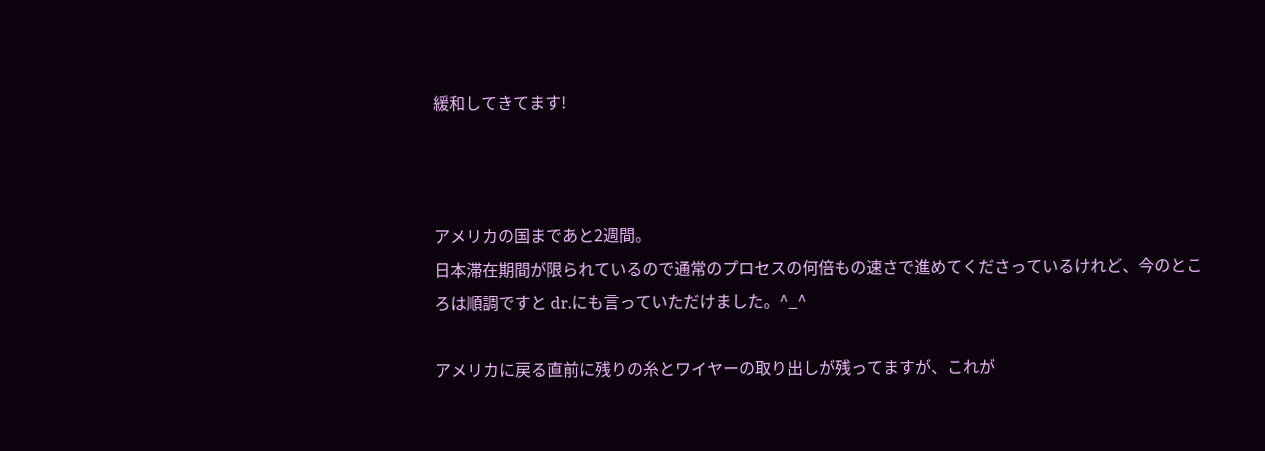緩和してきてます!



アメリカの国まであと2週間。
日本滞在期間が限られているので通常のプロセスの何倍もの速さで進めてくださっているけれど、今のところは順調ですと dr.にも言っていただけました。^_^

アメリカに戻る直前に残りの糸とワイヤーの取り出しが残ってますが、これが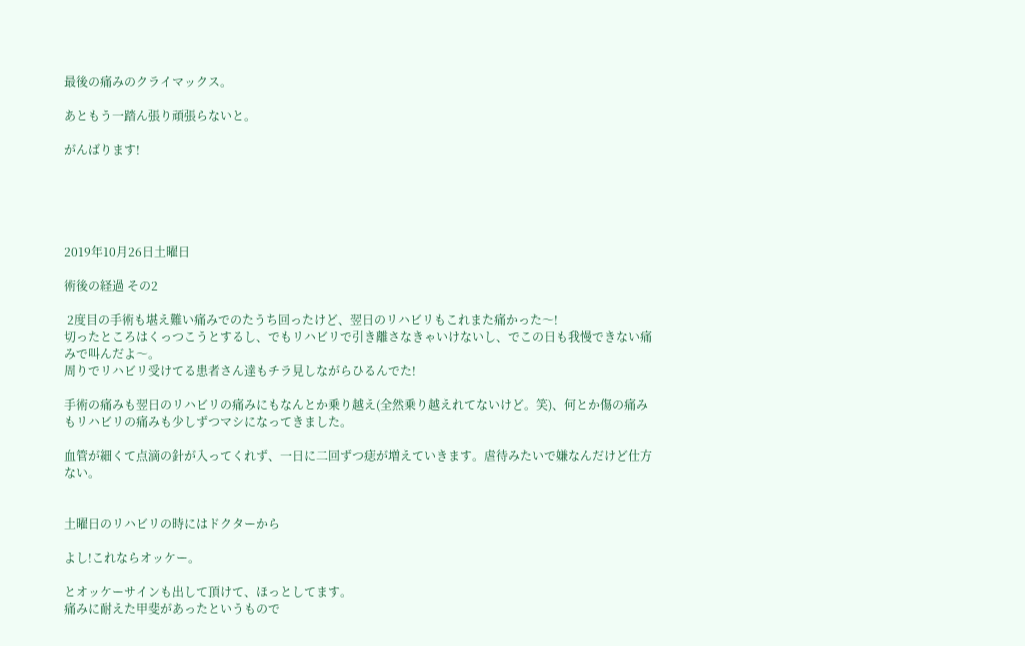最後の痛みのクライマックス。

あともう一踏ん張り頑張らないと。

がんばります!





2019年10月26日土曜日

術後の経過 その2

 2度目の手術も堪え難い痛みでのたうち回ったけど、翌日のリハビリもこれまた痛かった〜!
切ったところはくっつこうとするし、でもリハビリで引き離さなきゃいけないし、でこの日も我慢できない痛みで叫んだよ〜。
周りでリハビリ受けてる患者さん達もチラ見しながらひるんでた!

手術の痛みも翌日のリハビリの痛みにもなんとか乗り越え(全然乗り越えれてないけど。笑)、何とか傷の痛みもリハビリの痛みも少しずつマシになってきました。

血管が細くて点滴の針が入ってくれず、一日に二回ずつ痣が増えていきます。虐待みたいで嫌なんだけど仕方ない。


土曜日のリハビリの時にはドクターから

よし!これならオッケー。

とオッケーサインも出して頂けて、ほっとしてます。
痛みに耐えた甲斐があったというもので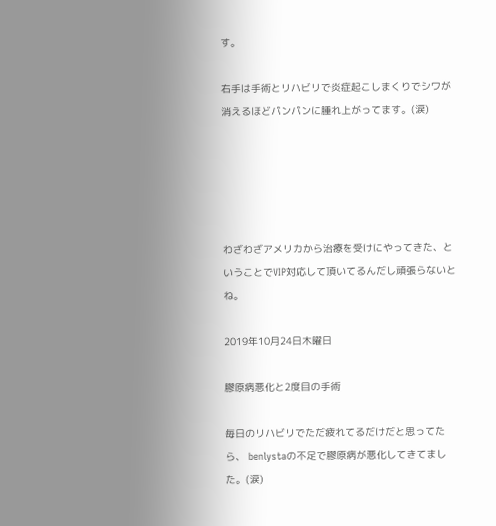す。

右手は手術とリハビリで炎症起こしまくりでシワが消えるほどパンパンに腫れ上がってます。(涙)





わざわざアメリカから治療を受けにやってきた、ということでVIP対応して頂いてるんだし頑張らないとね。

2019年10月24日木曜日

膠原病悪化と2度目の手術

毎日のリハビリでただ疲れてるだけだと思ってたら、 benlystaの不足で膠原病が悪化してきてました。(涙)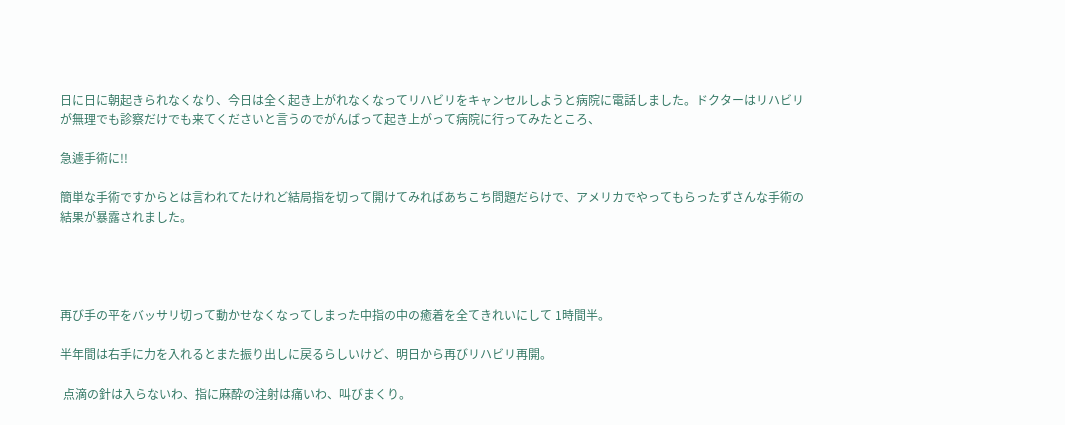日に日に朝起きられなくなり、今日は全く起き上がれなくなってリハビリをキャンセルしようと病院に電話しました。ドクターはリハビリが無理でも診察だけでも来てくださいと言うのでがんばって起き上がって病院に行ってみたところ、

急遽手術に!!

簡単な手術ですからとは言われてたけれど結局指を切って開けてみればあちこち問題だらけで、アメリカでやってもらったずさんな手術の結果が暴露されました。




再び手の平をバッサリ切って動かせなくなってしまった中指の中の癒着を全てきれいにして 1時間半。

半年間は右手に力を入れるとまた振り出しに戻るらしいけど、明日から再びリハビリ再開。

 点滴の針は入らないわ、指に麻酔の注射は痛いわ、叫びまくり。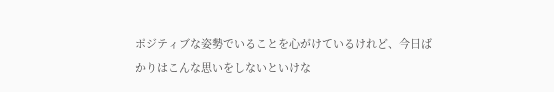ポジティブな姿勢でいることを心がけているけれど、今日ばかりはこんな思いをしないといけな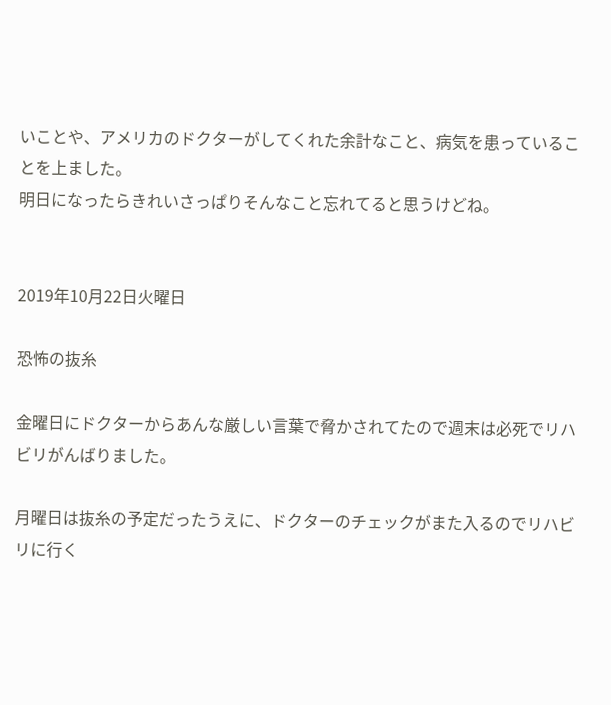いことや、アメリカのドクターがしてくれた余計なこと、病気を患っていることを上ました。
明日になったらきれいさっぱりそんなこと忘れてると思うけどね。


2019年10月22日火曜日

恐怖の抜糸

金曜日にドクターからあんな厳しい言葉で脅かされてたので週末は必死でリハビリがんばりました。

月曜日は抜糸の予定だったうえに、ドクターのチェックがまた入るのでリハビリに行く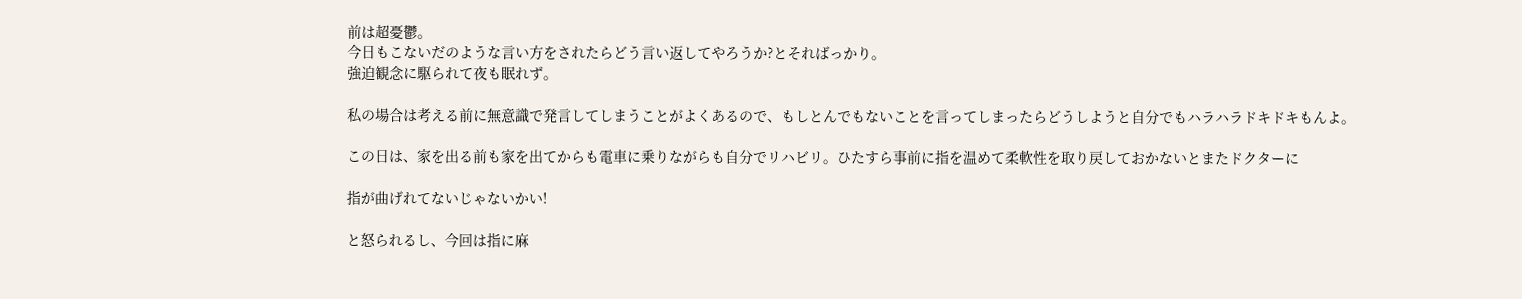前は超憂鬱。
今日もこないだのような言い方をされたらどう言い返してやろうか?とそればっかり。
強迫観念に駆られて夜も眠れず。

私の場合は考える前に無意識で発言してしまうことがよくあるので、もしとんでもないことを言ってしまったらどうしようと自分でもハラハラドキドキもんよ。

この日は、家を出る前も家を出てからも電車に乗りながらも自分でリハビリ。ひたすら事前に指を温めて柔軟性を取り戻しておかないとまたドクターに

指が曲げれてないじゃないかい!

と怒られるし、今回は指に麻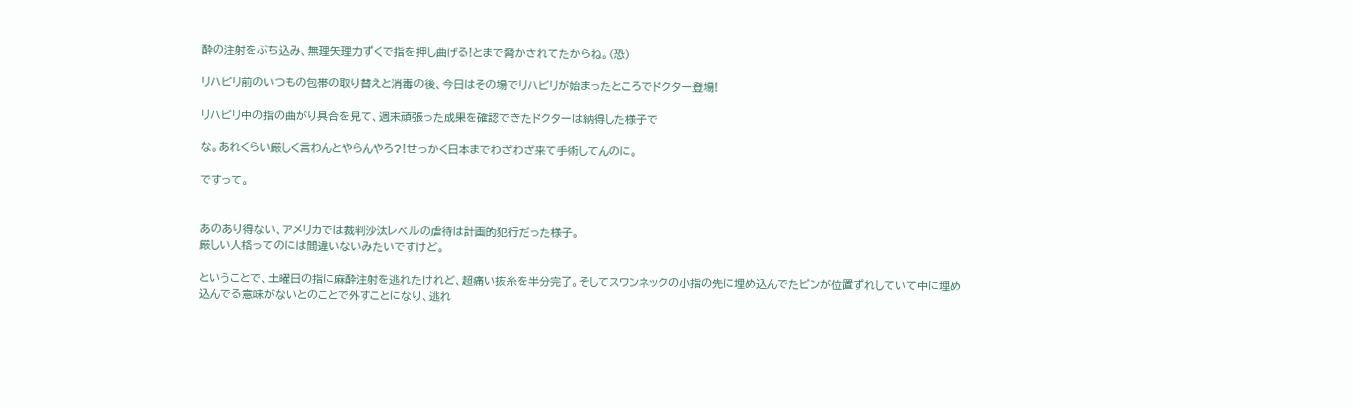酔の注射をぶち込み、無理矢理力ずくで指を押し曲げる!とまで脅かされてたからね。(恐)

リハビリ前のいつもの包帯の取り替えと消毒の後、今日はその場でリハビリが始まったところでドクター登場!

リハビリ中の指の曲がり具合を見て、週末頑張った成果を確認できたドクターは納得した様子で

な。あれくらい厳しく言わんとやらんやろ?!せっかく日本までわざわざ来て手術してんのに。

ですって。


あのあり得ない、アメリカでは裁判沙汰レベルの虐待は計画的犯行だった様子。
厳しい人格ってのには間違いないみたいですけど。

ということで、土曜日の指に麻酔注射を逃れたけれど、超痛い抜糸を半分完了。そしてスワンネックの小指の先に埋め込んでたピンが位置ずれしていて中に埋め込んでる意味がないとのことで外すことになり、逃れ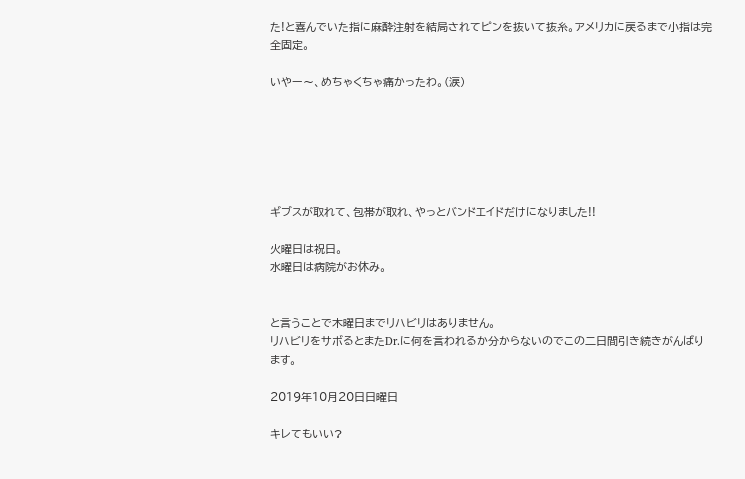た!と喜んでいた指に麻酔注射を結局されてピンを抜いて抜糸。アメリカに戻るまで小指は完全固定。

いやー〜、めちゃくちゃ痛かったわ。(涙)






ギブスが取れて、包帯が取れ、やっとバンドエイドだけになりました!!

火曜日は祝日。
水曜日は病院がお休み。


と言うことで木曜日までリハビリはありません。
リハビリをサボるとまたDr.に何を言われるか分からないのでこの二日間引き続きがんばります。

2019年10月20日日曜日

キレてもいい?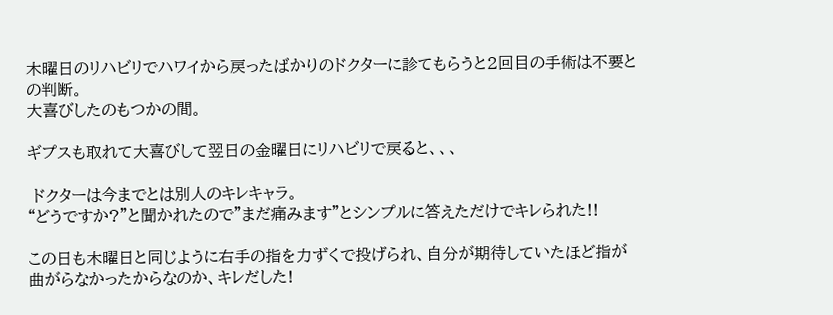木曜日のリハビリでハワイから戻ったばかりのドクターに診てもらうと2回目の手術は不要との判断。
大喜びしたのもつかの間。

ギプスも取れて大喜びして翌日の金曜日にリハビリで戻ると、、、

 ドクターは今までとは別人のキレキャラ。
“どうですか?”と聞かれたので”まだ痛みます”とシンプルに答えただけでキレられた!!

この日も木曜日と同じように右手の指を力ずくで投げられ、自分が期待していたほど指が曲がらなかったからなのか、キレだした!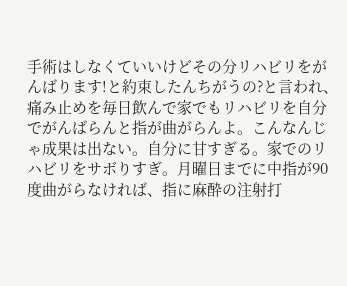手術はしなくていいけどその分リハビリをがんばります!と約束したんちがうの?と言われ、痛み止めを毎日飲んで家でもリハビリを自分でがんばらんと指が曲がらんよ。こんなんじゃ成果は出ない。自分に甘すぎる。家でのリハビリをサボりすぎ。月曜日までに中指が90度曲がらなければ、指に麻酔の注射打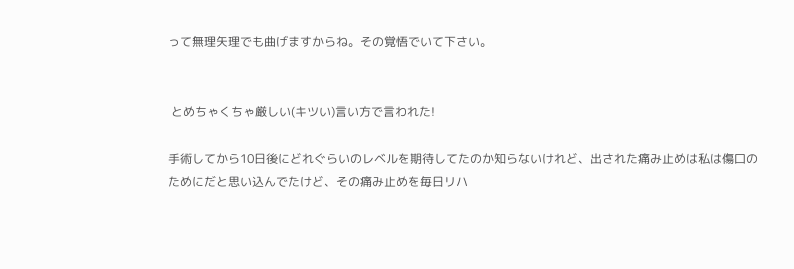って無理矢理でも曲げますからね。その覚悟でいて下さい。


 とめちゃくちゃ厳しい(キツい)言い方で言われた!

手術してから10日後にどれぐらいのレベルを期待してたのか知らないけれど、出された痛み止めは私は傷口のためにだと思い込んでたけど、その痛み止めを毎日リハ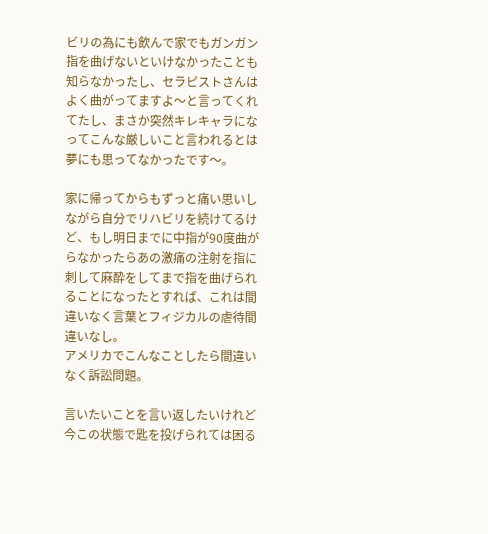ビリの為にも飲んで家でもガンガン指を曲げないといけなかったことも知らなかったし、セラピストさんはよく曲がってますよ〜と言ってくれてたし、まさか突然キレキャラになってこんな厳しいこと言われるとは夢にも思ってなかったです〜。

家に帰ってからもずっと痛い思いしながら自分でリハビリを続けてるけど、もし明日までに中指が90度曲がらなかったらあの激痛の注射を指に刺して麻酔をしてまで指を曲げられることになったとすれば、これは間違いなく言葉とフィジカルの虐待間違いなし。
アメリカでこんなことしたら間違いなく訴訟問題。

言いたいことを言い返したいけれど今この状態で匙を投げられては困る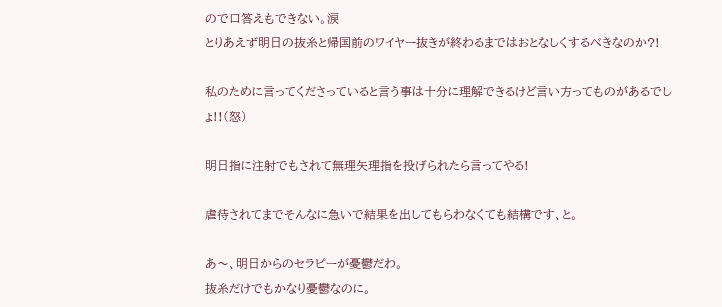ので口答えもできない。涙
とりあえず明日の抜糸と帰国前のワイヤー抜きが終わるまではおとなしくするべきなのか?!

私のために言ってくださっていると言う事は十分に理解できるけど言い方ってものがあるでしょ!!(怒)

明日指に注射でもされて無理矢理指を投げられたら言ってやる!

虐待されてまでそんなに急いで結果を出してもらわなくても結構です、と。

あ〜、明日からのセラピーが憂鬱だわ。
抜糸だけでもかなり憂鬱なのに。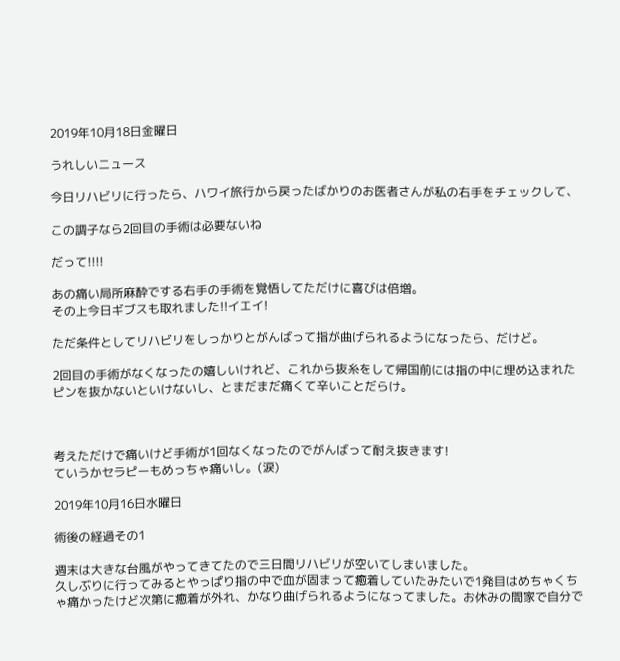2019年10月18日金曜日

うれしいニュース

今日リハビリに行ったら、ハワイ旅行から戻ったばかりのお医者さんが私の右手をチェックして、

この調子なら2回目の手術は必要ないね

だって!!!!

あの痛い局所麻酔でする右手の手術を覚悟してただけに喜びは倍増。
その上今日ギブスも取れました!!イエイ!

ただ条件としてリハビリをしっかりとがんばって指が曲げられるようになったら、だけど。

2回目の手術がなくなったの嬉しいけれど、これから抜糸をして帰国前には指の中に埋め込まれたピンを抜かないといけないし、とまだまだ痛くて辛いことだらけ。



考えただけで痛いけど手術が1回なくなったのでがんばって耐え抜きます!
ていうかセラピーもめっちゃ痛いし。(涙)

2019年10月16日水曜日

術後の経過その1

週末は大きな台風がやってきてたので三日間リハビリが空いてしまいました。
久しぶりに行ってみるとやっぱり指の中で血が固まって癒着していたみたいで1発目はめちゃくちゃ痛かったけど次第に癒着が外れ、かなり曲げられるようになってました。お休みの間家で自分で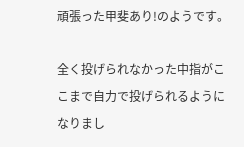頑張った甲斐あり!のようです。

全く投げられなかった中指がここまで自力で投げられるようになりまし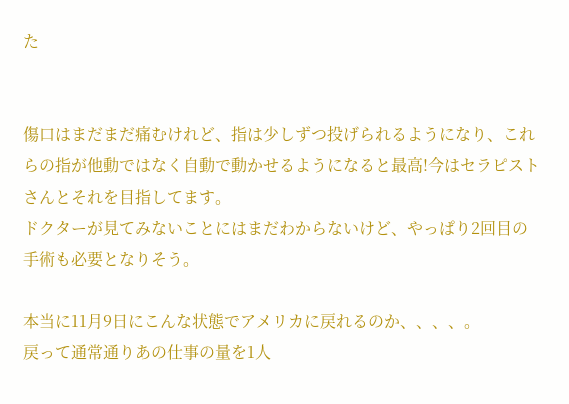た


傷口はまだまだ痛むけれど、指は少しずつ投げられるようになり、これらの指が他動ではなく自動で動かせるようになると最高!今はセラピストさんとそれを目指してます。
ドクターが見てみないことにはまだわからないけど、やっぱり2回目の手術も必要となりそう。

本当に11月9日にこんな状態でアメリカに戻れるのか、、、、。
戻って通常通りあの仕事の量を1人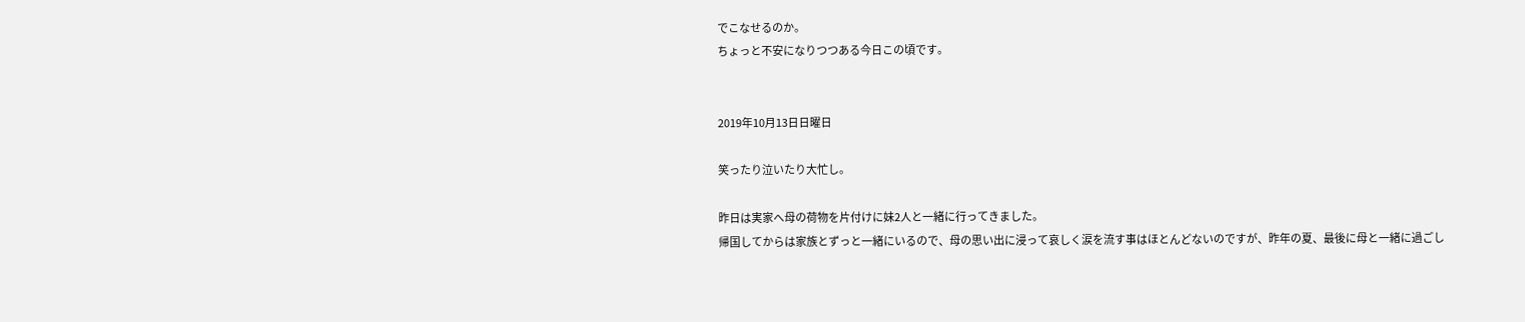でこなせるのか。
ちょっと不安になりつつある今日この頃です。


2019年10月13日日曜日

笑ったり泣いたり大忙し。

昨日は実家へ母の荷物を片付けに妹2人と一緒に行ってきました。
帰国してからは家族とずっと一緒にいるので、母の思い出に浸って哀しく涙を流す事はほとんどないのですが、昨年の夏、最後に母と一緒に過ごし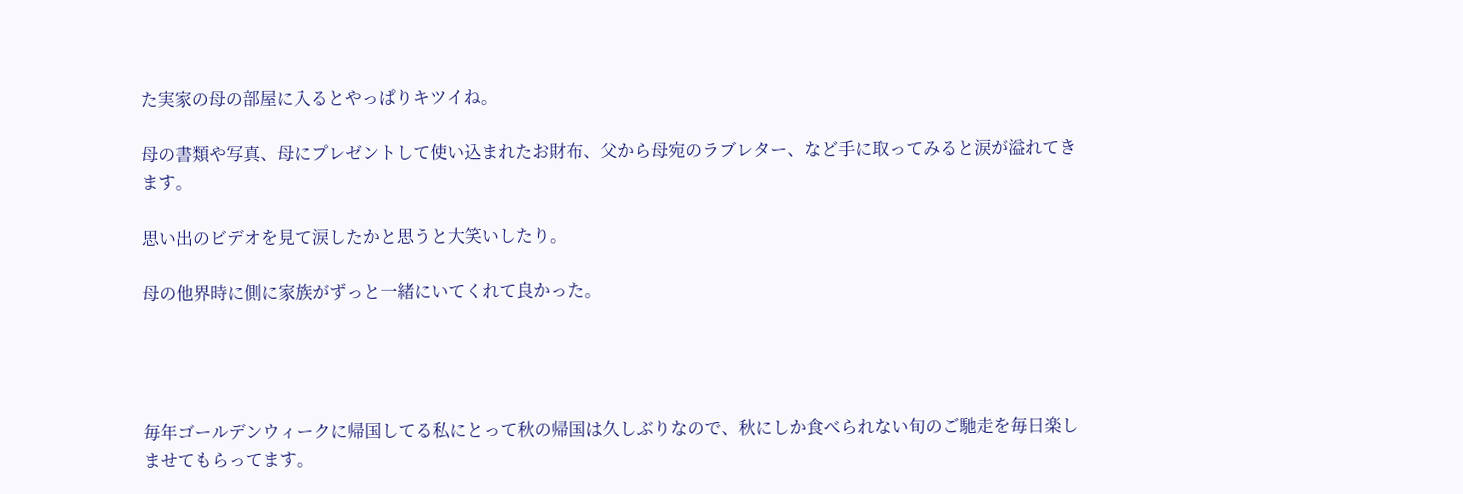た実家の母の部屋に入るとやっぱりキツイね。

母の書類や写真、母にプレゼントして使い込まれたお財布、父から母宛のラブレター、など手に取ってみると涙が溢れてきます。

思い出のビデオを見て涙したかと思うと大笑いしたり。

母の他界時に側に家族がずっと一緒にいてくれて良かった。




毎年ゴールデンウィークに帰国してる私にとって秋の帰国は久しぶりなので、秋にしか食べられない旬のご馳走を毎日楽しませてもらってます。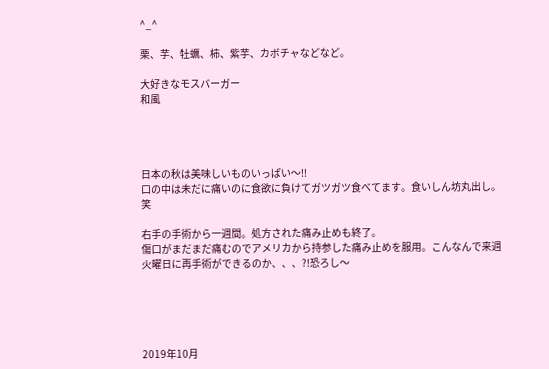^_^

栗、芋、牡蠣、柿、紫芋、カボチャなどなど。

大好きなモスバーガー
和風




日本の秋は美味しいものいっぱい〜!!
口の中は未だに痛いのに食欲に負けてガツガツ食べてます。食いしん坊丸出し。笑

右手の手術から一週間。処方された痛み止めも終了。
傷口がまだまだ痛むのでアメリカから持参した痛み止めを服用。こんなんで来週火曜日に再手術ができるのか、、、?!恐ろし〜





2019年10月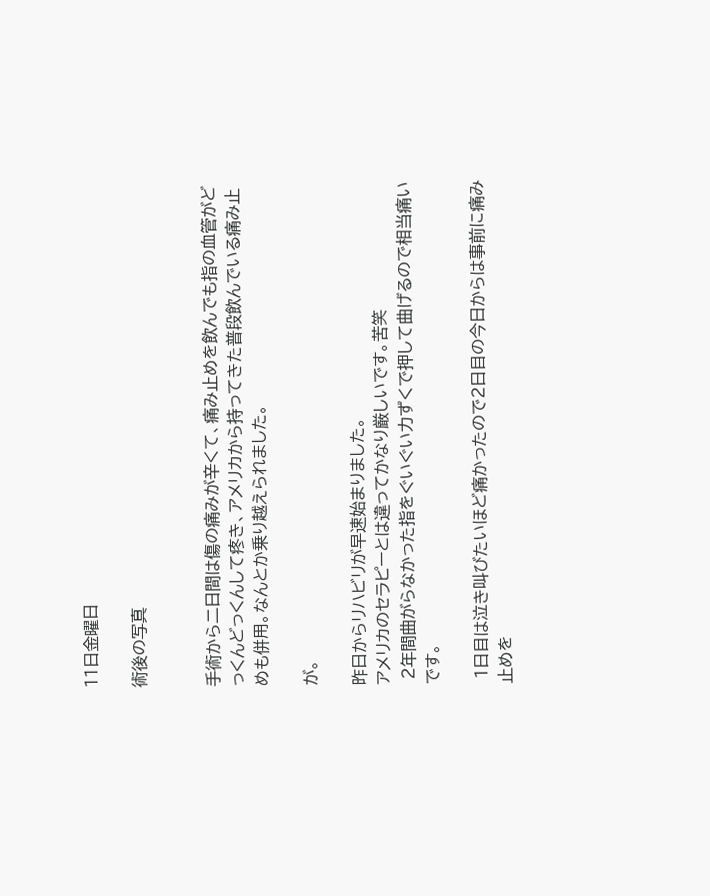11日金曜日

術後の写真


手術から二日間は傷の痛みが辛くて、痛み止めを飲んでも指の血管がどっくんどっくんして疼き、アメリカから持ってきた普段飲んでいる痛み止めも併用。なんとか乗り越えられました。

が。

昨日からリハビリが早速始まりました。
アメリカのセラピーとは違ってかなり厳しいです。苦笑
 2年間曲がらなかった指をぐいぐい力ずくで押して曲げるので相当痛いです。

 1日目は泣き叫びたいほど痛かったので2日目の今日からは事前に痛み止めを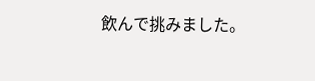飲んで挑みました。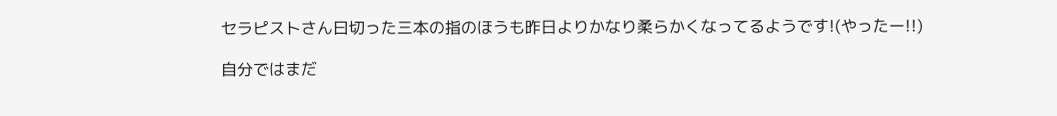セラピストさん曰切った三本の指のほうも昨日よりかなり柔らかくなってるようです!(やったー!!)

自分ではまだ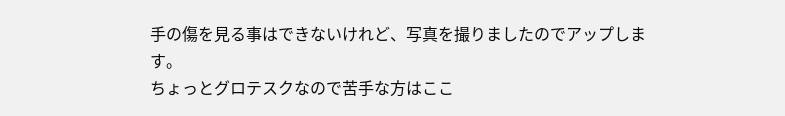手の傷を見る事はできないけれど、写真を撮りましたのでアップします。
ちょっとグロテスクなので苦手な方はここ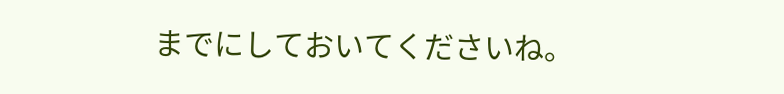までにしておいてくださいね。